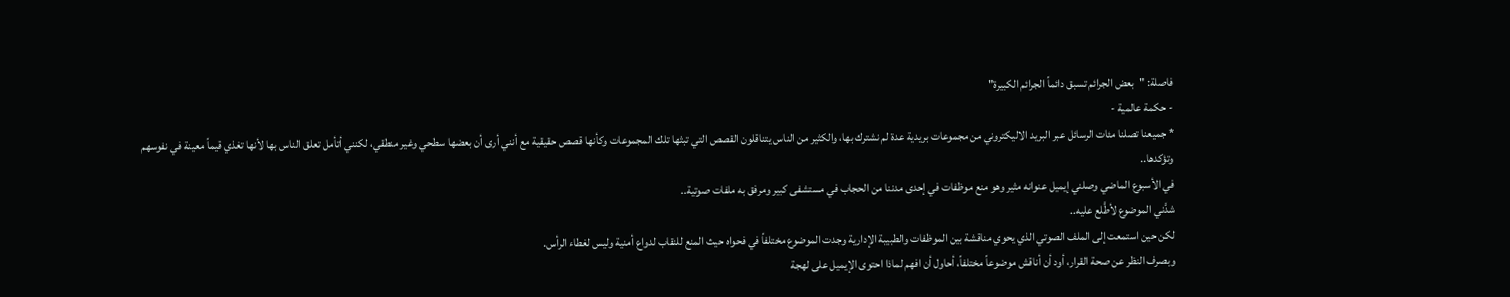فاصلة: "بعض الجرائم تسبق دائماً الجرائم الكبيرة"
- حكمة عالمية -
* جميعنا تصلنا مئات الرسائل عبر البريد الاليكتروني من مجموعات بريدية عدة لم نشترك بها، والكثير من الناس يتناقلون القصص التي تبثها تلك المجموعات وكأنها قصص حقيقية مع أنني أرى أن بعضها سطحي وغير منطقي، لكنني أتأمل تعلق الناس بها لأنها تغذي قيماً معينة في نفوسهم وتؤكدها..
في الأسبوع الماضي وصلني إيميل عنوانه مثير وهو منع موظفات في إحدى مدننا من الحجاب في مستشفى كبير ومرفق به ملفات صوتية..
شدَّني الموضوع لأطَّلع عليه..
لكن حين استمعت إلى الملف الصوتي الذي يحوي مناقشة بين الموظفات والطبيبة الإدارية وجدت الموضوع مختلفاً في فحواه حيث المنع للنقاب لدواع أمنية وليس لغطاء الرأس.
وبصرف النظر عن صحة القرار، أود أن أناقش موضوعاً مختلفاً، أحاول أن افهم لماذا احتوى الإيميل على لهجة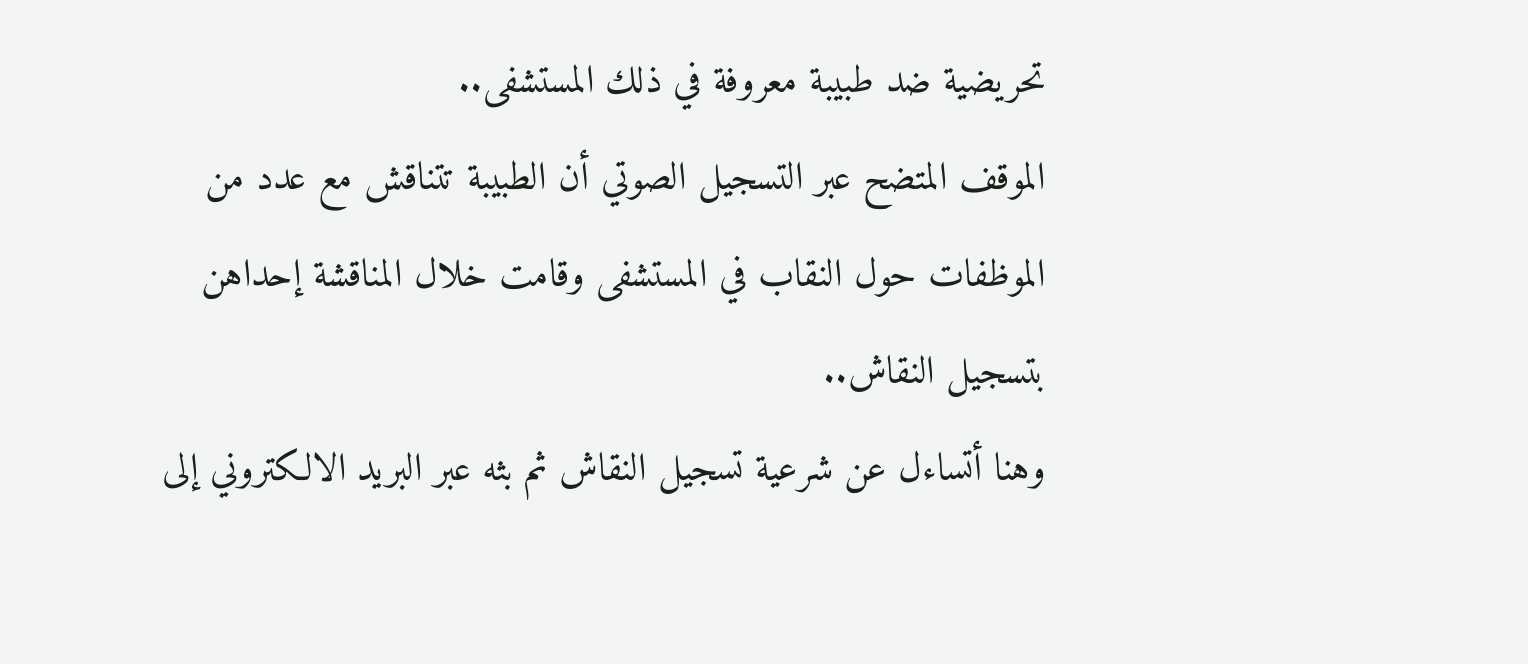تحريضية ضد طبيبة معروفة في ذلك المستشفى..
الموقف المتضح عبر التسجيل الصوتي أن الطبيبة تتناقش مع عدد من الموظفات حول النقاب في المستشفى وقامت خلال المناقشة إحداهن بتسجيل النقاش..
وهنا أتساءل عن شرعية تسجيل النقاش ثم بثه عبر البريد الالكتروني إلى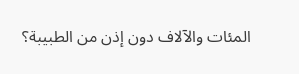المئات والآلاف دون إذن من الطبيبة؟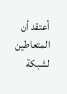أعتقد أن المتعاطين لشبكة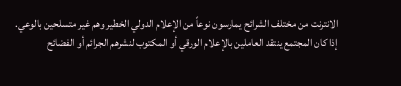الانترنت من مختلف الشرائح يمارسون نوعاً من الإعلام الدولي الخطير وهم غير متسلحين بالوعي.
إذا كان المجتمع ينتقد العاملين بالإعلام الورقي أو المكتوب لنشرهم الجرائم أو الفضائح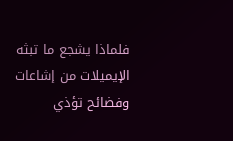فلماذا يشجع ما تبثه الإيميلات من إشاعات وفضائح تؤذي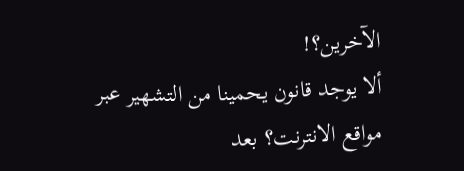الآخرين؟!
ألا يوجد قانون يحمينا من التشهير عبر مواقع الانترنت؟ بعد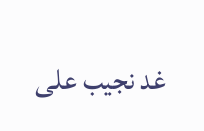غد نجيب على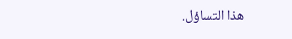هذا التساؤل.